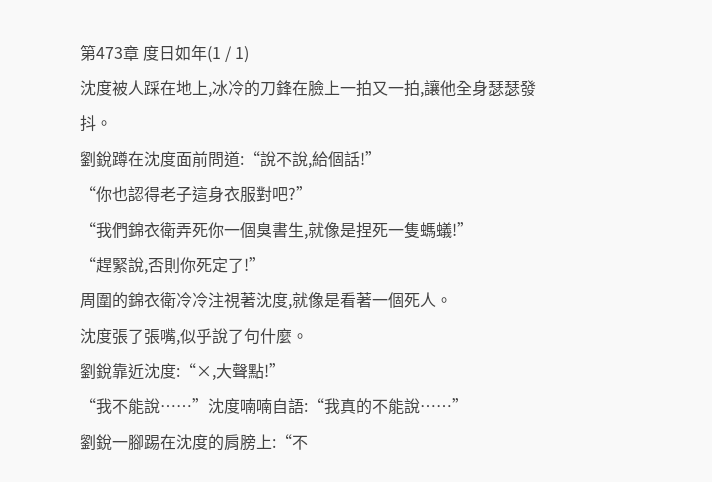第473章 度日如年(1 / 1)
沈度被人踩在地上,冰冷的刀鋒在臉上一拍又一拍,讓他全身瑟瑟發抖。
劉銳蹲在沈度面前問道:“說不說,給個話!”
“你也認得老子這身衣服對吧?”
“我們錦衣衛弄死你一個臭書生,就像是捏死一隻螞蟻!”
“趕緊說,否則你死定了!”
周圍的錦衣衛冷冷注視著沈度,就像是看著一個死人。
沈度張了張嘴,似乎說了句什麼。
劉銳靠近沈度:“×,大聲點!”
“我不能說……”沈度喃喃自語:“我真的不能說……”
劉銳一腳踢在沈度的肩膀上:“不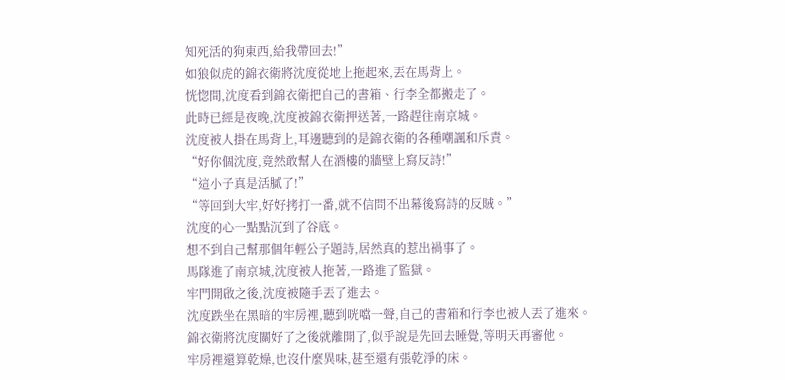知死活的狗東西,給我帶回去!”
如狼似虎的錦衣衛將沈度從地上拖起來,丟在馬背上。
恍惚間,沈度看到錦衣衛把自己的書箱、行李全都搬走了。
此時已經是夜晚,沈度被錦衣衛押送著,一路趕往南京城。
沈度被人掛在馬背上,耳邊聽到的是錦衣衛的各種嘲諷和斥責。
“好你個沈度,竟然敢幫人在酒樓的牆壁上寫反詩!”
“這小子真是活膩了!”
“等回到大牢,好好拷打一番,就不信問不出幕後寫詩的反賊。”
沈度的心一點點沉到了谷底。
想不到自己幫那個年輕公子題詩,居然真的惹出禍事了。
馬隊進了南京城,沈度被人拖著,一路進了監獄。
牢門開啟之後,沈度被隨手丟了進去。
沈度跌坐在黑暗的牢房裡,聽到咣噹一聲,自己的書箱和行李也被人丟了進來。
錦衣衛將沈度關好了之後就離開了,似乎說是先回去睡覺,等明天再審他。
牢房裡還算乾燥,也沒什麼異味,甚至還有張乾淨的床。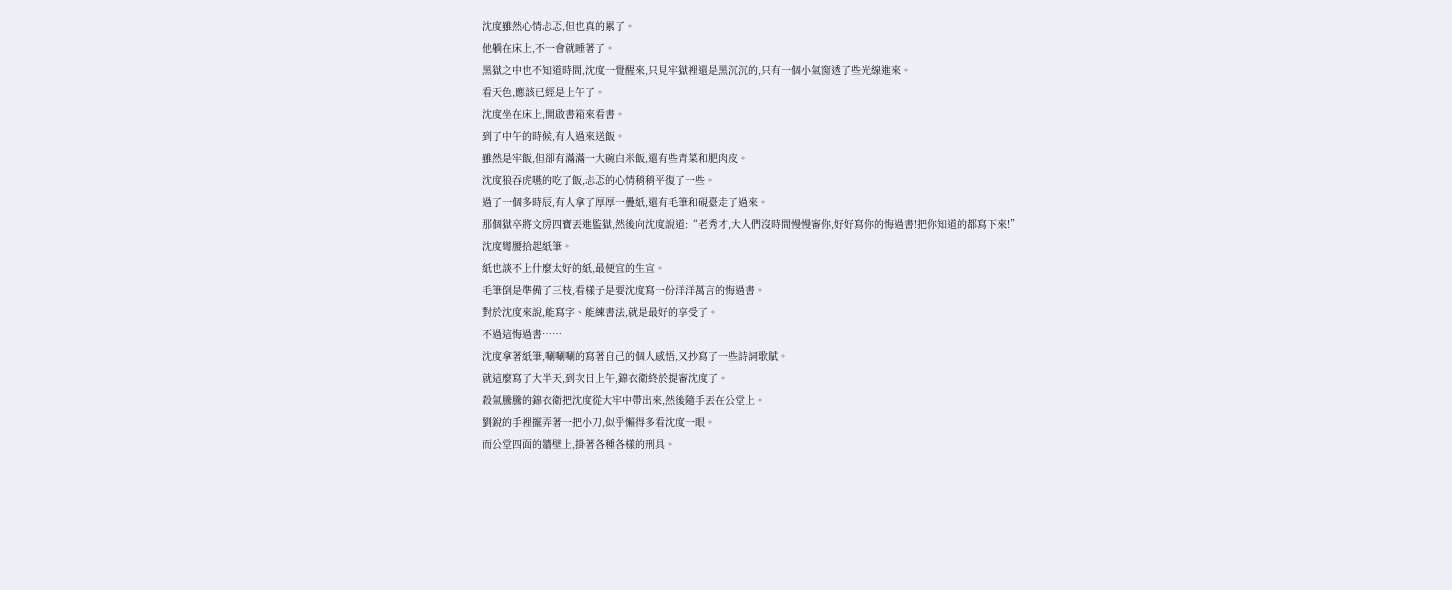沈度雖然心情忐忑,但也真的累了。
他躺在床上,不一會就睡著了。
黑獄之中也不知道時間,沈度一覺醒來,只見牢獄裡還是黑沉沉的,只有一個小氣窗透了些光線進來。
看天色,應該已經是上午了。
沈度坐在床上,開啟書箱來看書。
到了中午的時候,有人過來送飯。
雖然是牢飯,但卻有滿滿一大碗白米飯,還有些青菜和肥肉皮。
沈度狼吞虎嚥的吃了飯,忐忑的心情稍稍平復了一些。
過了一個多時辰,有人拿了厚厚一疊紙,還有毛筆和硯臺走了過來。
那個獄卒將文房四寶丟進監獄,然後向沈度說道:“老秀才,大人們沒時間慢慢審你,好好寫你的悔過書!把你知道的都寫下來!”
沈度彎腰拾起紙筆。
紙也談不上什麼太好的紙,最便宜的生宣。
毛筆倒是準備了三枝,看樣子是要沈度寫一份洋洋萬言的悔過書。
對於沈度來說,能寫字、能練書法,就是最好的享受了。
不過這悔過書……
沈度拿著紙筆,唰唰唰的寫著自己的個人感悟,又抄寫了一些詩詞歌賦。
就這麼寫了大半天,到次日上午,錦衣衛終於提審沈度了。
殺氣騰騰的錦衣衛把沈度從大牢中帶出來,然後隨手丟在公堂上。
劉銳的手裡擺弄著一把小刀,似乎懶得多看沈度一眼。
而公堂四面的牆壁上,掛著各種各樣的刑具。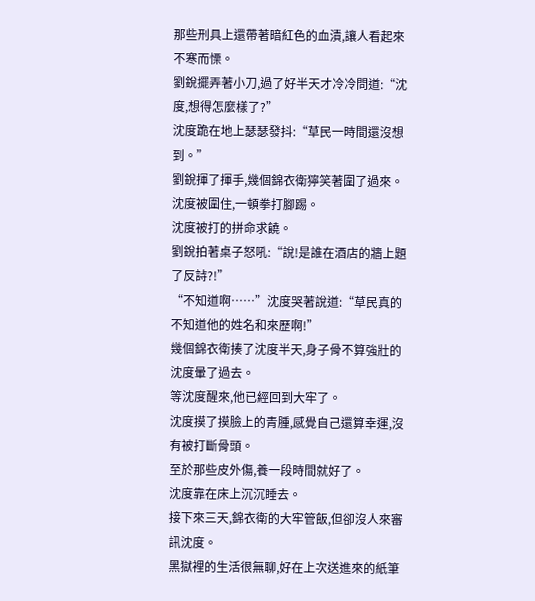那些刑具上還帶著暗紅色的血漬,讓人看起來不寒而慄。
劉銳擺弄著小刀,過了好半天才冷冷問道:“沈度,想得怎麼樣了?”
沈度跪在地上瑟瑟發抖:“草民一時間還沒想到。”
劉銳揮了揮手,幾個錦衣衛獰笑著圍了過來。
沈度被圍住,一頓拳打腳踢。
沈度被打的拼命求饒。
劉銳拍著桌子怒吼:“說!是誰在酒店的牆上題了反詩?!”
“不知道啊……”沈度哭著說道:“草民真的不知道他的姓名和來歷啊!”
幾個錦衣衛揍了沈度半天,身子骨不算強壯的沈度暈了過去。
等沈度醒來,他已經回到大牢了。
沈度摸了摸臉上的青腫,感覺自己還算幸運,沒有被打斷骨頭。
至於那些皮外傷,養一段時間就好了。
沈度靠在床上沉沉睡去。
接下來三天,錦衣衛的大牢管飯,但卻沒人來審訊沈度。
黑獄裡的生活很無聊,好在上次送進來的紙筆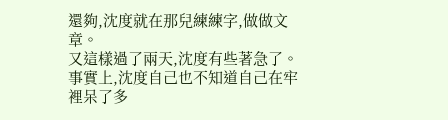還夠,沈度就在那兒練練字,做做文章。
又這樣過了兩天,沈度有些著急了。
事實上,沈度自己也不知道自己在牢裡呆了多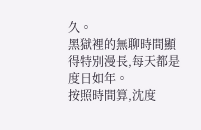久。
黑獄裡的無聊時間顯得特別漫長,每天都是度日如年。
按照時間算,沈度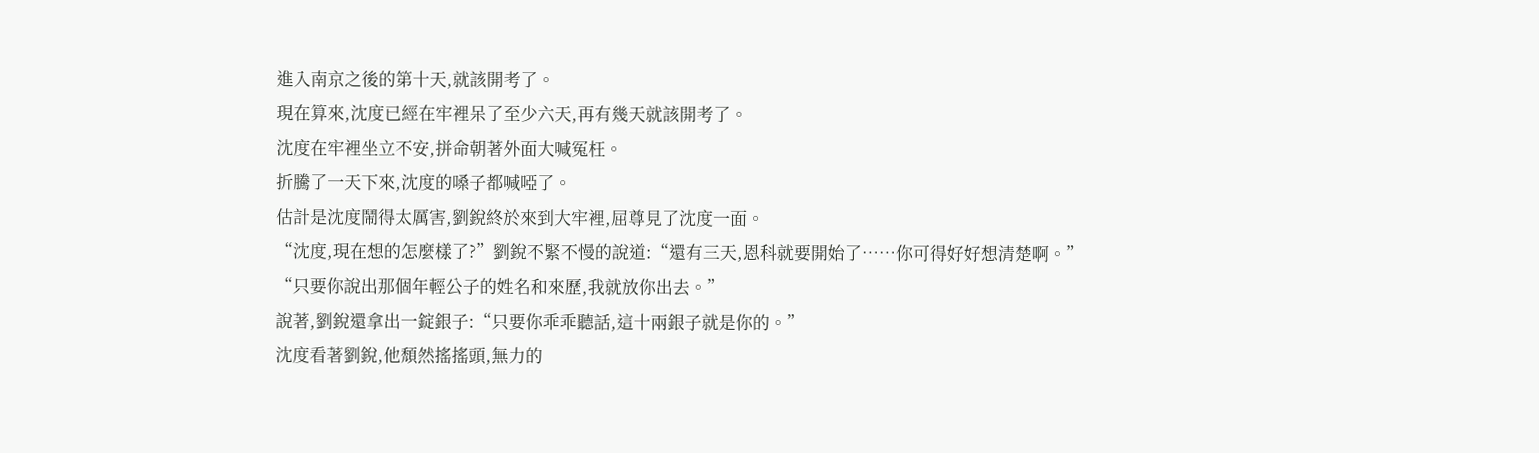進入南京之後的第十天,就該開考了。
現在算來,沈度已經在牢裡呆了至少六天,再有幾天就該開考了。
沈度在牢裡坐立不安,拼命朝著外面大喊冤枉。
折騰了一天下來,沈度的嗓子都喊啞了。
估計是沈度鬧得太厲害,劉銳終於來到大牢裡,屈尊見了沈度一面。
“沈度,現在想的怎麼樣了?”劉銳不緊不慢的說道:“還有三天,恩科就要開始了……你可得好好想清楚啊。”
“只要你說出那個年輕公子的姓名和來歷,我就放你出去。”
說著,劉銳還拿出一錠銀子:“只要你乖乖聽話,這十兩銀子就是你的。”
沈度看著劉銳,他頹然搖搖頭,無力的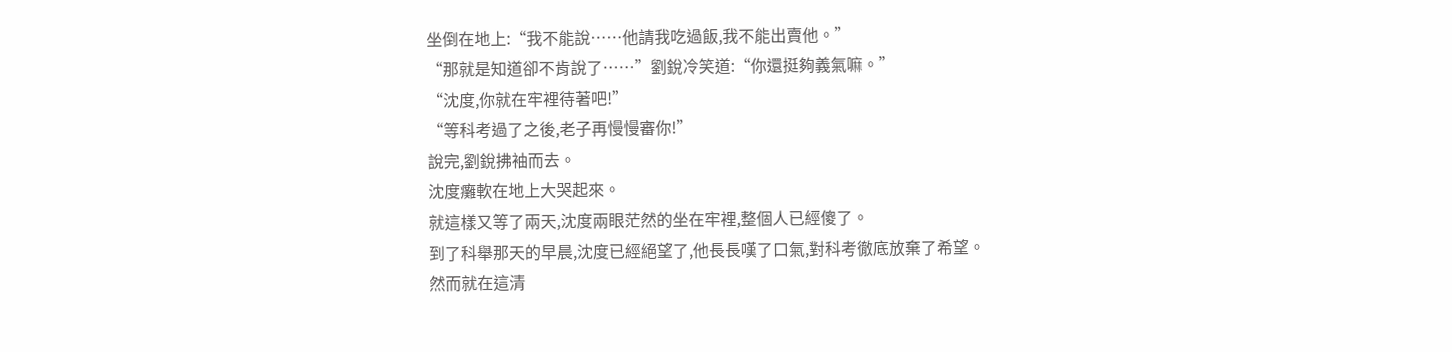坐倒在地上:“我不能說……他請我吃過飯,我不能出賣他。”
“那就是知道卻不肯說了……”劉銳冷笑道:“你還挺夠義氣嘛。”
“沈度,你就在牢裡待著吧!”
“等科考過了之後,老子再慢慢審你!”
說完,劉銳拂袖而去。
沈度癱軟在地上大哭起來。
就這樣又等了兩天,沈度兩眼茫然的坐在牢裡,整個人已經傻了。
到了科舉那天的早晨,沈度已經絕望了,他長長嘆了口氣,對科考徹底放棄了希望。
然而就在這清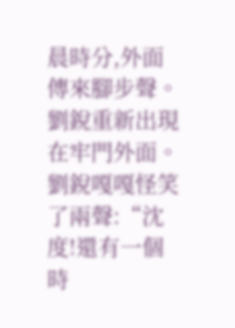晨時分,外面傳來腳步聲。
劉銳重新出現在牢門外面。
劉銳嘎嘎怪笑了兩聲:“沈度!還有一個時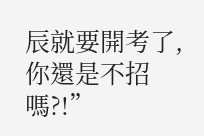辰就要開考了,你還是不招嗎?!”